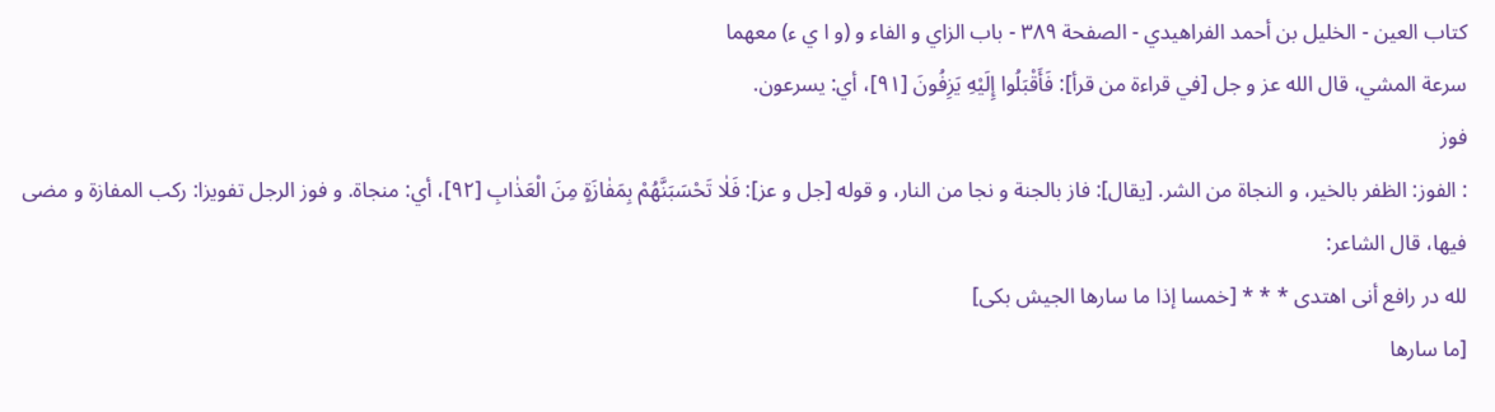كتاب العين - الخليل بن أحمد الفراهيدي - الصفحة ٣٨٩ - باب الزاي و الفاء و (و ا ي ء) معهما
سرعة المشي، قال الله عز و جل [في قراءة من قرأ]: فَأَقْبَلُوا إِلَيْهِ يَزِفُونَ [٩١]، أي: يسرعون.
فوز
: الفوز: الظفر بالخير، و النجاة من الشر. [يقال]: فاز بالجنة و نجا من النار، و قوله [جل و عز]: فَلٰا تَحْسَبَنَّهُمْ بِمَفٰازَةٍ مِنَ الْعَذٰابِ [٩٢]، أي: منجاة. و فوز الرجل تفويزا: ركب المفازة و مضى فيها، قال الشاعر:
لله در رافع أنى اهتدى * * * [خمسا إذا ما سارها الجيش بكى]
[ما سارها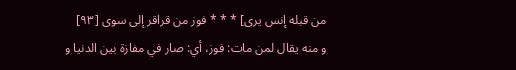من قبله إنس يرى] * * * فوز من قراقر إلى سوى [٩٣]
و منه يقال لمن مات: فوز، أي: صار في مفازة بين الدنيا و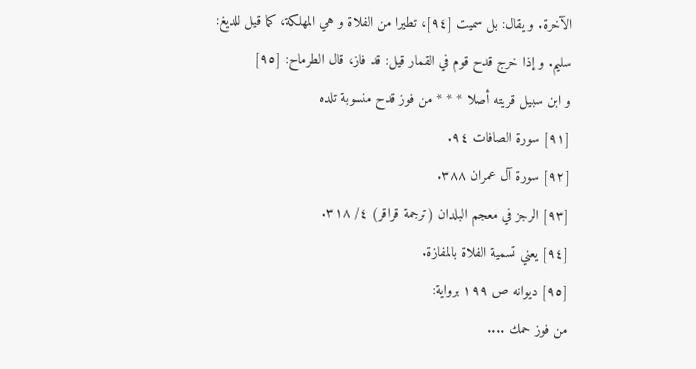الآخرة. و يقال: بل سميت [٩٤]، تطيرا من الفلاة و هي المهلكة، كما قيل للديغ: سليم. و إذا خرج قدح قوم في القمار قيل: قد فاز، قال الطرماح: [٩٥]
و ابن سبيل قريته أصلا * * * من فوز قدح منسوبة تلده
[٩١] سورة الصافات ٩٤.
[٩٢] سورة آل عمران ٣٨٨.
[٩٣] الرجز في معجم البلدان (ترجمة قراقر) ٤/ ٣١٨.
[٩٤] يعني تسمية الفلاة بالمفازة.
[٩٥] ديوانه ص ١٩٩ برواية:
من فوز حمك ....